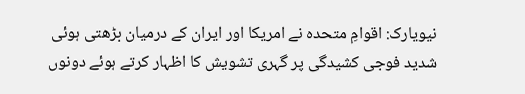نیویارک: اقوامِ متحدہ نے امریکا اور ایران کے درمیان بڑھتی ہوئی شدید فوجی کشیدگی پر گہری تشویش کا اظہار کرتے ہوئے دونوں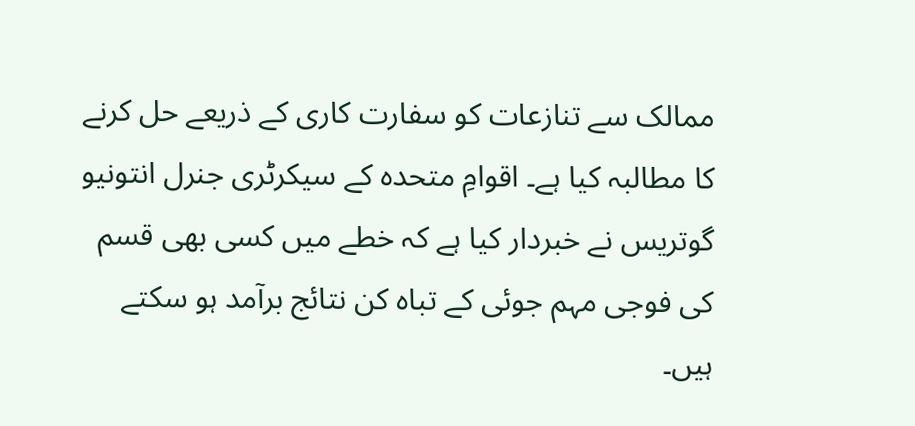ممالک سے تنازعات کو سفارت کاری کے ذریعے حل کرنے کا مطالبہ کیا ہے۔ اقوامِ متحدہ کے سیکرٹری جنرل انتونیو گوتریس نے خبردار کیا ہے کہ خطے میں کسی بھی قسم کی فوجی مہم جوئی کے تباہ کن نتائج برآمد ہو سکتے ہیں۔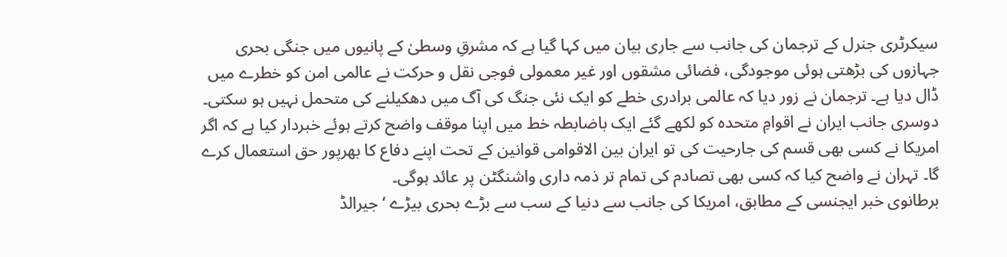سیکرٹری جنرل کے ترجمان کی جانب سے جاری بیان میں کہا گیا ہے کہ مشرقِ وسطیٰ کے پانیوں میں جنگی بحری جہازوں کی بڑھتی ہوئی موجودگی، فضائی مشقوں اور غیر معمولی فوجی نقل و حرکت نے عالمی امن کو خطرے میں ڈال دیا ہے۔ ترجمان نے زور دیا کہ عالمی برادری خطے کو ایک نئی جنگ کی آگ میں دھکیلنے کی متحمل نہیں ہو سکتی۔
دوسری جانب ایران نے اقوامِ متحدہ کو لکھے گئے ایک باضابطہ خط میں اپنا موقف واضح کرتے ہوئے خبردار کیا ہے کہ اگر امریکا نے کسی بھی قسم کی جارحیت کی تو ایران بین الاقوامی قوانین کے تحت اپنے دفاع کا بھرپور حق استعمال کرے گا۔ تہران نے واضح کیا کہ کسی بھی تصادم کی تمام تر ذمہ داری واشنگٹن پر عائد ہوگی۔
برطانوی خبر ایجنسی کے مطابق، امریکا کی جانب سے دنیا کے سب سے بڑے بحری بیڑے ‘جیرالڈ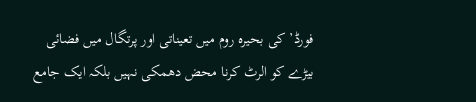فورڈ’ کی بحیرہ روم میں تعیناتی اور پرتگال میں فضائی بیڑے کو الرٹ کرنا محض دھمکی نہیں بلکہ ایک جامع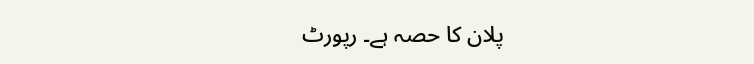پلان کا حصہ ہے۔ رپورٹ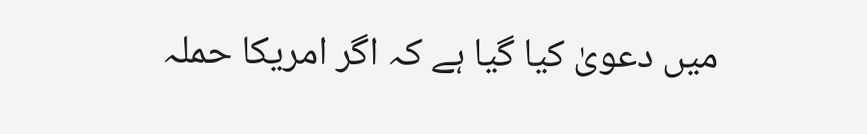میں دعویٰ کیا گیا ہے کہ اگر امریکا حملہ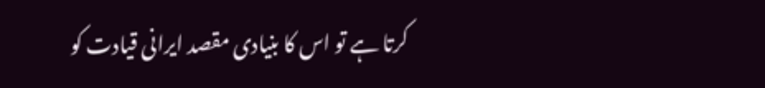کرتا ہے تو اس کا بنیادی مقصد ایرانی قیادت کو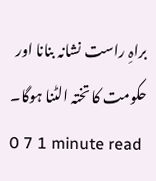براہِ راست نشانہ بنانا اور حکومت کا تختہ الٹنا ہوگا۔
0 7 1 minute read